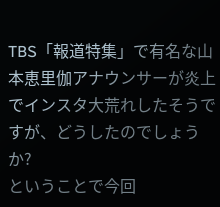TBS「報道特集」で有名な山本恵里伽アナウンサーが炎上でインスタ大荒れしたそうですが、どうしたのでしょうか?
ということで今回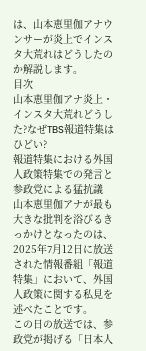は、山本恵里伽アナウンサーが炎上でインスタ大荒れはどうしたのか解説します。
目次
山本恵里伽アナ炎上・インスタ大荒れどうした?なぜTBS報道特集はひどい?
報道特集における外国人政策特集での発言と参政党による猛抗議
山本恵里伽アナが最も大きな批判を浴びるきっかけとなったのは、2025年7月12日に放送された情報番組「報道特集」において、外国人政策に関する私見を述べたことです。
この日の放送では、参政党が掲げる「日本人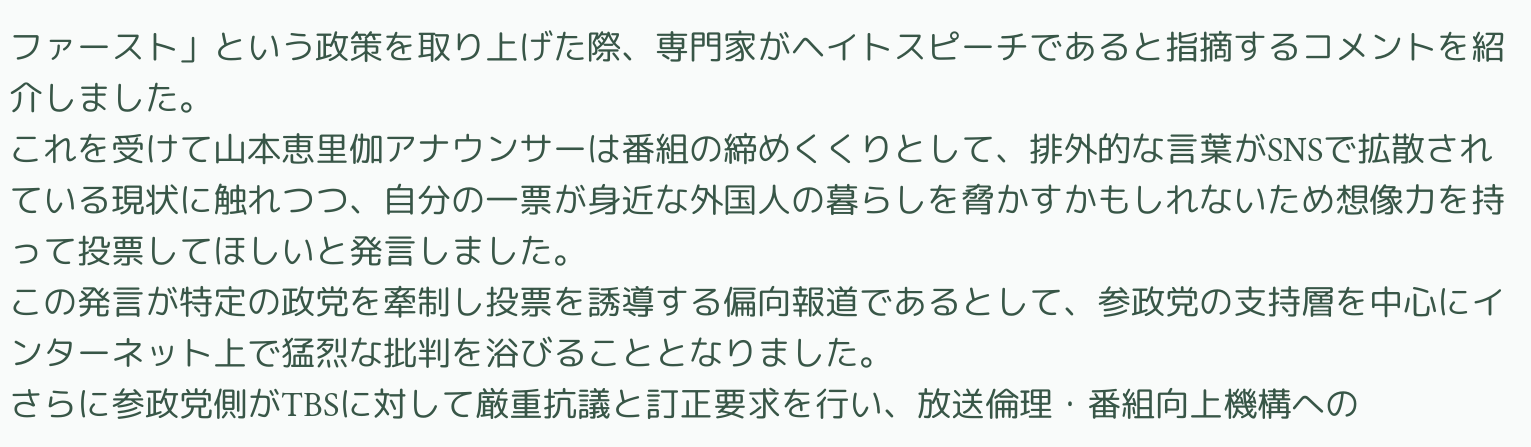ファースト」という政策を取り上げた際、専門家がヘイトスピーチであると指摘するコメントを紹介しました。
これを受けて山本恵里伽アナウンサーは番組の締めくくりとして、排外的な言葉がSNSで拡散されている現状に触れつつ、自分の一票が身近な外国人の暮らしを脅かすかもしれないため想像力を持って投票してほしいと発言しました。
この発言が特定の政党を牽制し投票を誘導する偏向報道であるとして、参政党の支持層を中心にインターネット上で猛烈な批判を浴びることとなりました。
さらに参政党側がTBSに対して厳重抗議と訂正要求を行い、放送倫理・番組向上機構への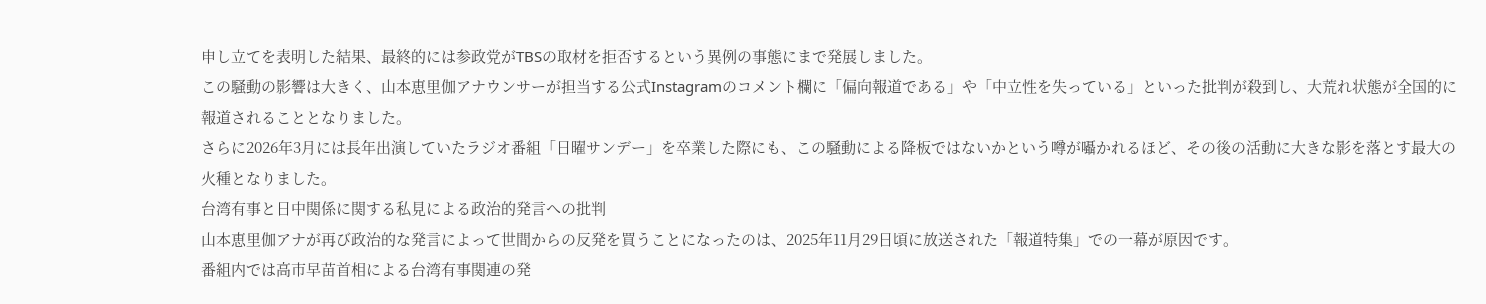申し立てを表明した結果、最終的には参政党がTBSの取材を拒否するという異例の事態にまで発展しました。
この騒動の影響は大きく、山本恵里伽アナウンサーが担当する公式Instagramのコメント欄に「偏向報道である」や「中立性を失っている」といった批判が殺到し、大荒れ状態が全国的に報道されることとなりました。
さらに2026年3月には長年出演していたラジオ番組「日曜サンデー」を卒業した際にも、この騒動による降板ではないかという噂が囁かれるほど、その後の活動に大きな影を落とす最大の火種となりました。
台湾有事と日中関係に関する私見による政治的発言への批判
山本恵里伽アナが再び政治的な発言によって世間からの反発を買うことになったのは、2025年11月29日頃に放送された「報道特集」での一幕が原因です。
番組内では高市早苗首相による台湾有事関連の発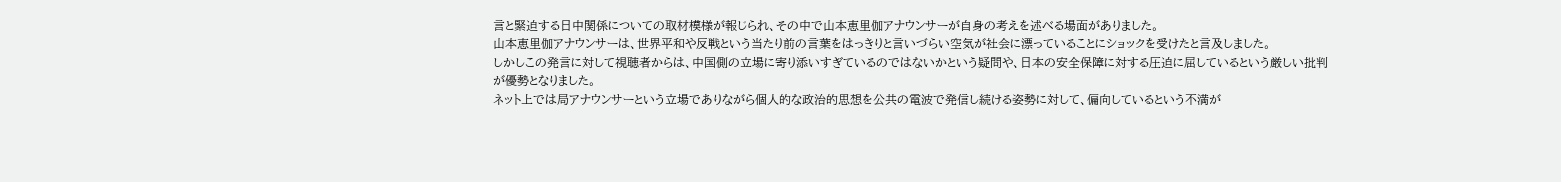言と緊迫する日中関係についての取材模様が報じられ、その中で山本恵里伽アナウンサーが自身の考えを述べる場面がありました。
山本恵里伽アナウンサーは、世界平和や反戦という当たり前の言葉をはっきりと言いづらい空気が社会に漂っていることにショックを受けたと言及しました。
しかしこの発言に対して視聴者からは、中国側の立場に寄り添いすぎているのではないかという疑問や、日本の安全保障に対する圧迫に屈しているという厳しい批判が優勢となりました。
ネット上では局アナウンサーという立場でありながら個人的な政治的思想を公共の電波で発信し続ける姿勢に対して、偏向しているという不満が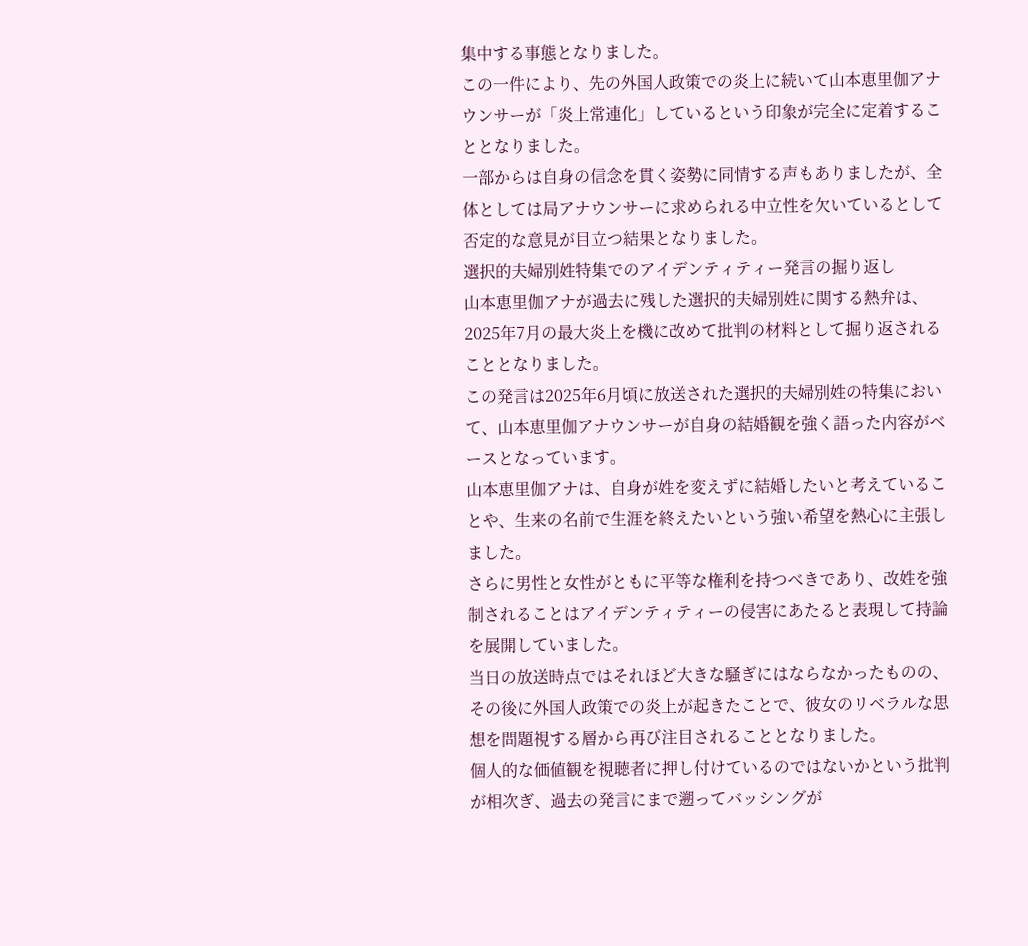集中する事態となりました。
この一件により、先の外国人政策での炎上に続いて山本恵里伽アナウンサーが「炎上常連化」しているという印象が完全に定着することとなりました。
一部からは自身の信念を貫く姿勢に同情する声もありましたが、全体としては局アナウンサーに求められる中立性を欠いているとして否定的な意見が目立つ結果となりました。
選択的夫婦別姓特集でのアイデンティティー発言の掘り返し
山本恵里伽アナが過去に残した選択的夫婦別姓に関する熱弁は、2025年7月の最大炎上を機に改めて批判の材料として掘り返されることとなりました。
この発言は2025年6月頃に放送された選択的夫婦別姓の特集において、山本恵里伽アナウンサーが自身の結婚観を強く語った内容がベースとなっています。
山本恵里伽アナは、自身が姓を変えずに結婚したいと考えていることや、生来の名前で生涯を終えたいという強い希望を熱心に主張しました。
さらに男性と女性がともに平等な権利を持つべきであり、改姓を強制されることはアイデンティティーの侵害にあたると表現して持論を展開していました。
当日の放送時点ではそれほど大きな騒ぎにはならなかったものの、その後に外国人政策での炎上が起きたことで、彼女のリベラルな思想を問題視する層から再び注目されることとなりました。
個人的な価値観を視聴者に押し付けているのではないかという批判が相次ぎ、過去の発言にまで遡ってバッシングが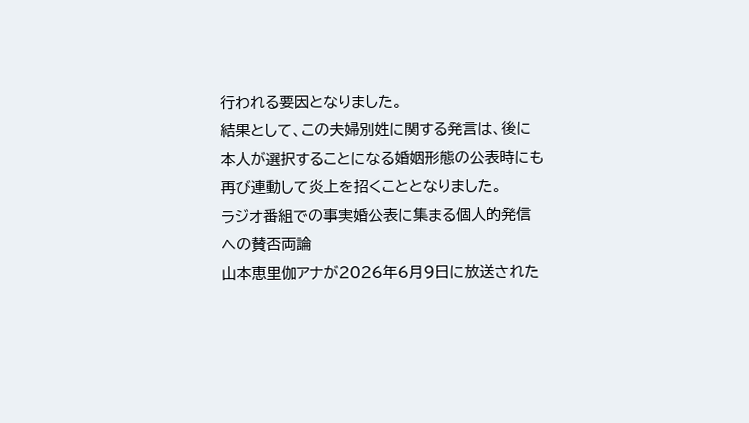行われる要因となりました。
結果として、この夫婦別姓に関する発言は、後に本人が選択することになる婚姻形態の公表時にも再び連動して炎上を招くこととなりました。
ラジオ番組での事実婚公表に集まる個人的発信への賛否両論
山本恵里伽アナが2026年6月9日に放送された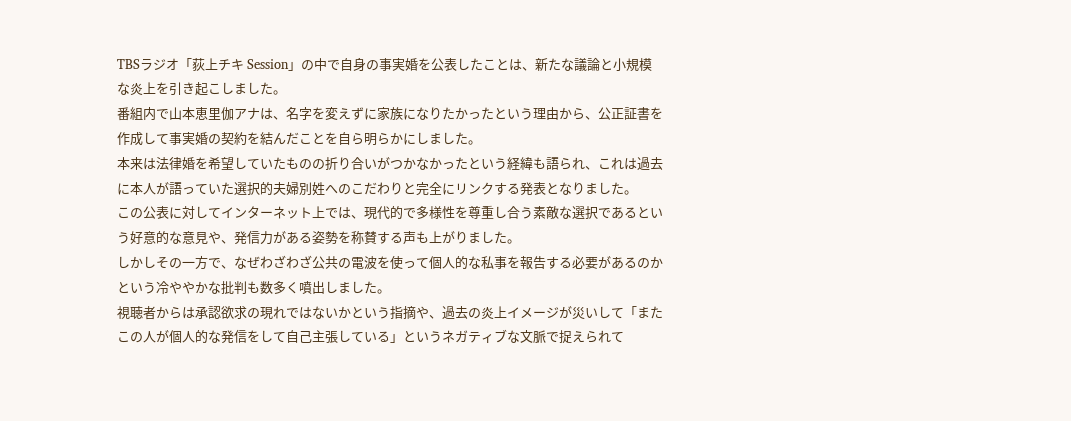TBSラジオ「荻上チキ Session」の中で自身の事実婚を公表したことは、新たな議論と小規模な炎上を引き起こしました。
番組内で山本恵里伽アナは、名字を変えずに家族になりたかったという理由から、公正証書を作成して事実婚の契約を結んだことを自ら明らかにしました。
本来は法律婚を希望していたものの折り合いがつかなかったという経緯も語られ、これは過去に本人が語っていた選択的夫婦別姓へのこだわりと完全にリンクする発表となりました。
この公表に対してインターネット上では、現代的で多様性を尊重し合う素敵な選択であるという好意的な意見や、発信力がある姿勢を称賛する声も上がりました。
しかしその一方で、なぜわざわざ公共の電波を使って個人的な私事を報告する必要があるのかという冷ややかな批判も数多く噴出しました。
視聴者からは承認欲求の現れではないかという指摘や、過去の炎上イメージが災いして「またこの人が個人的な発信をして自己主張している」というネガティブな文脈で捉えられて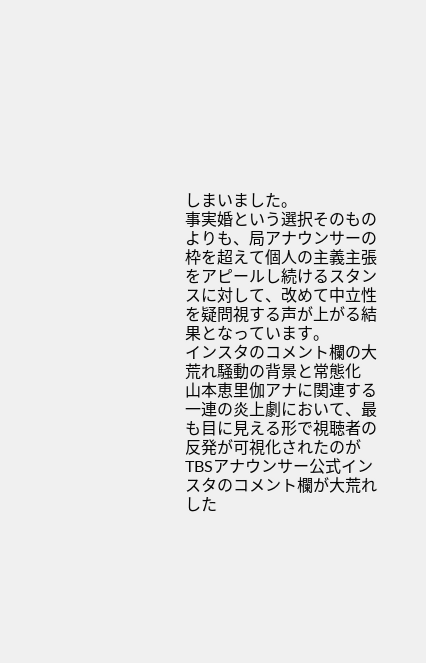しまいました。
事実婚という選択そのものよりも、局アナウンサーの枠を超えて個人の主義主張をアピールし続けるスタンスに対して、改めて中立性を疑問視する声が上がる結果となっています。
インスタのコメント欄の大荒れ騒動の背景と常態化
山本恵里伽アナに関連する一連の炎上劇において、最も目に見える形で視聴者の反発が可視化されたのがTBSアナウンサー公式インスタのコメント欄が大荒れした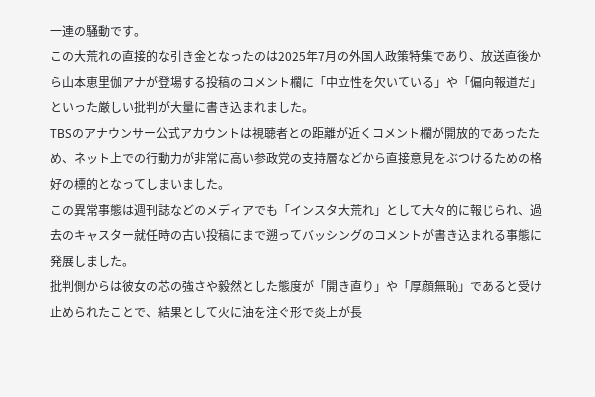一連の騒動です。
この大荒れの直接的な引き金となったのは2025年7月の外国人政策特集であり、放送直後から山本恵里伽アナが登場する投稿のコメント欄に「中立性を欠いている」や「偏向報道だ」といった厳しい批判が大量に書き込まれました。
TBSのアナウンサー公式アカウントは視聴者との距離が近くコメント欄が開放的であったため、ネット上での行動力が非常に高い参政党の支持層などから直接意見をぶつけるための格好の標的となってしまいました。
この異常事態は週刊誌などのメディアでも「インスタ大荒れ」として大々的に報じられ、過去のキャスター就任時の古い投稿にまで遡ってバッシングのコメントが書き込まれる事態に発展しました。
批判側からは彼女の芯の強さや毅然とした態度が「開き直り」や「厚顔無恥」であると受け止められたことで、結果として火に油を注ぐ形で炎上が長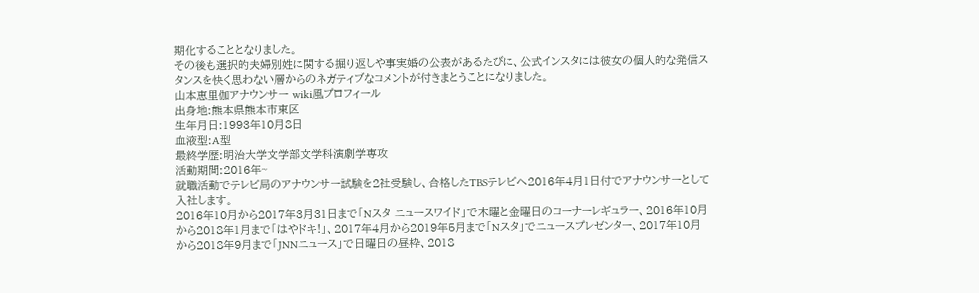期化することとなりました。
その後も選択的夫婦別姓に関する掘り返しや事実婚の公表があるたびに、公式インスタには彼女の個人的な発信スタンスを快く思わない層からのネガティブなコメントが付きまとうことになりました。
山本恵里伽アナウンサー wiki風プロフィール
出身地:熊本県熊本市東区
生年月日:1993年10月8日
血液型:A型
最終学歴:明治大学文学部文学科演劇学専攻
活動期間:2016年~
就職活動でテレビ局のアナウンサー試験を2社受験し、合格したTBSテレビへ2016年4月1日付でアナウンサーとして入社します。
2016年10月から2017年3月31日まで「Nスタ ニュースワイド」で木曜と金曜日のコーナーレギュラー、2016年10月から2018年1月まで「はやドキ!」、2017年4月から2019年5月まで「Nスタ」でニュースプレゼンター、2017年10月から2018年9月まで「JNNニュース」で日曜日の昼枠、2018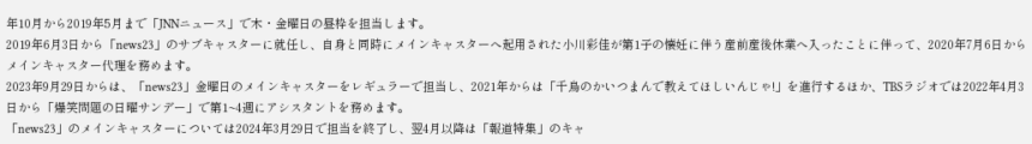年10月から2019年5月まで「JNNニュース」で木・金曜日の昼枠を担当します。
2019年6月3日から「news23」のサブキャスターに就任し、自身と同時にメインキャスターへ起用された小川彩佳が第1子の懐妊に伴う産前産後休業へ入ったことに伴って、2020年7月6日からメインキャスター代理を務めます。
2023年9月29日からは、「news23」金曜日のメインキャスターをレギュラーで担当し、2021年からは「千鳥のかいつまんで教えてほしいんじゃ!」を進行するほか、TBSラジオでは2022年4月3日から「爆笑問題の日曜サンデー」で第1~4週にアシスタントを務めます。
「news23」のメインキャスターについては2024年3月29日で担当を終了し、翌4月以降は「報道特集」のキャ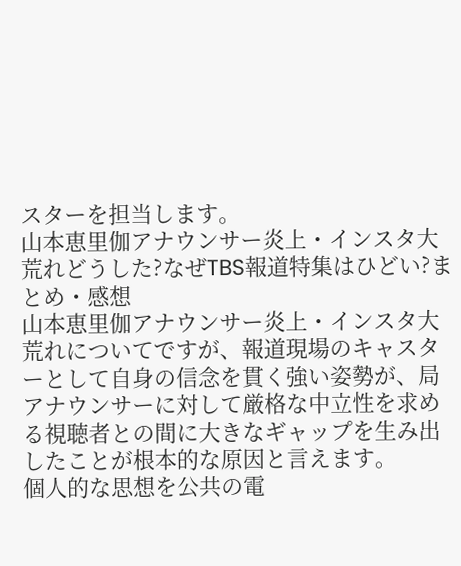スターを担当します。
山本恵里伽アナウンサー炎上・インスタ大荒れどうした?なぜTBS報道特集はひどい?まとめ・感想
山本恵里伽アナウンサー炎上・インスタ大荒れについてですが、報道現場のキャスターとして自身の信念を貫く強い姿勢が、局アナウンサーに対して厳格な中立性を求める視聴者との間に大きなギャップを生み出したことが根本的な原因と言えます。
個人的な思想を公共の電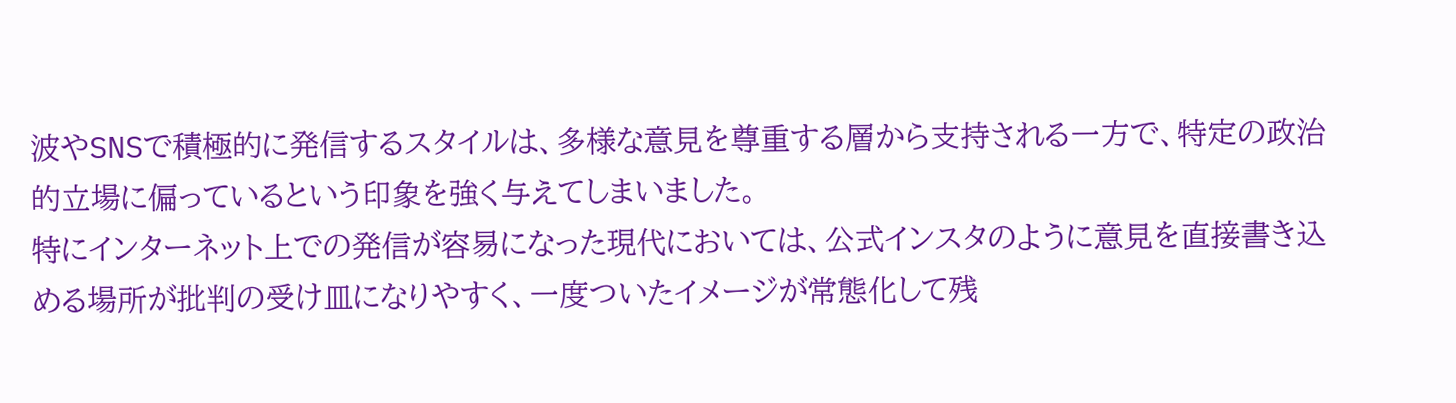波やSNSで積極的に発信するスタイルは、多様な意見を尊重する層から支持される一方で、特定の政治的立場に偏っているという印象を強く与えてしまいました。
特にインターネット上での発信が容易になった現代においては、公式インスタのように意見を直接書き込める場所が批判の受け皿になりやすく、一度ついたイメージが常態化して残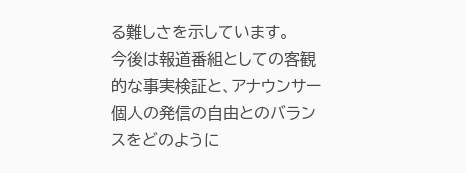る難しさを示しています。
今後は報道番組としての客観的な事実検証と、アナウンサー個人の発信の自由とのバランスをどのように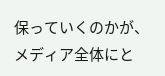保っていくのかが、メディア全体にと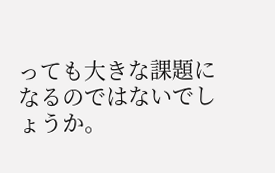っても大きな課題になるのではないでしょうか。